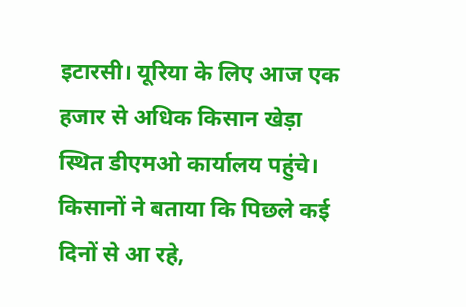इटारसी। यूरिया के लिए आज एक हजार से अधिक किसान खेड़ा स्थित डीएमओ कार्यालय पहुंचे। किसानों ने बताया कि पिछले कई दिनों से आ रहे,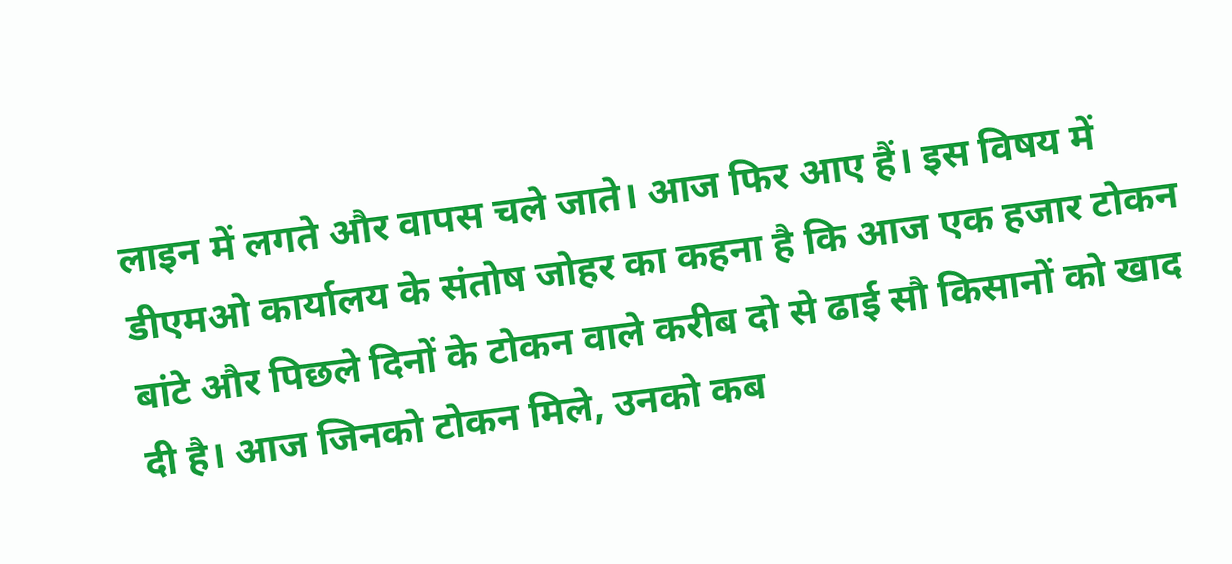लाइन में लगते और वापस चले जाते। आज फिर आए हैं। इस विषय में डीएमओ कार्यालय के संतोष जोहर का कहना है कि आज एक हजार टोकन बांटे और पिछले दिनों के टोकन वाले करीब दो से ढाई सौ किसानों को खाद दी है। आज जिनको टोकन मिले, उनको कब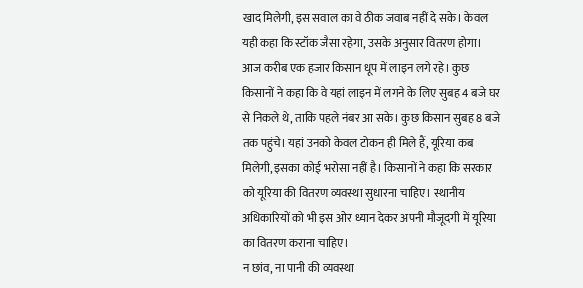खाद मिलेगी, इस सवाल का वे ठीक जवाब नहीं दे सके। केवल यही कहा कि स्टॉक जैसा रहेगा, उसके अनुसार वितरण होगा।
आज करीब एक हजार किसान धूप में लाइन लगे रहे। कुछ किसानों ने कहा कि वे यहां लाइन में लगने के लिए सुबह 4 बजे घर से निकले थे, ताकि पहले नंबर आ सके। कुछ किसान सुबह 8 बजे तक पहुंचे। यहां उनको केवल टोकन ही मिले हैं, यूरिया कब मिलेगी, इसका कोई भरोसा नहीं है। किसानों ने कहा कि सरकार को यूरिया की वितरण व्यवस्था सुधारना चाहिए। स्थानीय अधिकारियों को भी इस ओर ध्यान देकर अपनी मौजूदगी में यूरिया का वितरण कराना चाहिए।
न छांव, ना पानी की व्यवस्था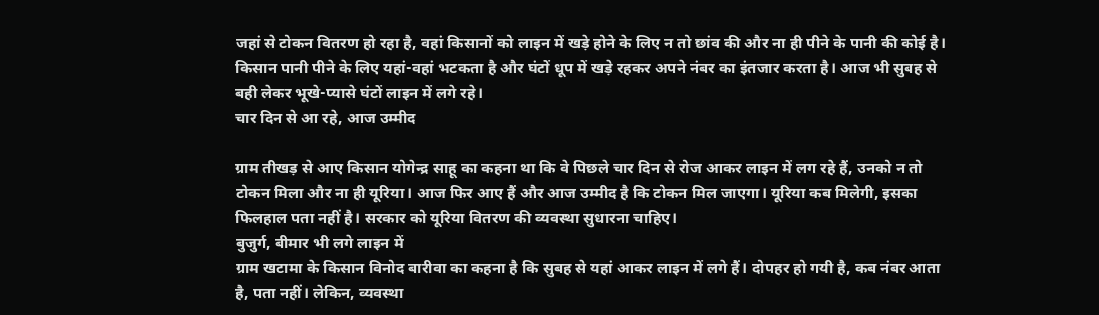जहां से टोकन वितरण हो रहा है, वहां किसानों को लाइन में खड़े होने के लिए न तो छांव की और ना ही पीने के पानी की कोई है। किसान पानी पीने के लिए यहां-वहां भटकता है और घंटों धूप में खड़े रहकर अपने नंबर का इंतजार करता है। आज भी सुबह से बही लेकर भूखे-प्यासे घंटों लाइन में लगे रहे।
चार दिन से आ रहे, आज उम्मीद

ग्राम तीखड़ से आए किसान योगेन्द्र साहू का कहना था कि वे पिछले चार दिन से रोज आकर लाइन में लग रहे हैं, उनको न तो टोकन मिला और ना ही यूरिया। आज फिर आए हैं और आज उम्मीद है कि टोकन मिल जाएगा। यूरिया कब मिलेगी, इसका फिलहाल पता नहीं है। सरकार को यूरिया वितरण की व्यवस्था सुधारना चाहिए।
बुजुर्ग, बीमार भी लगे लाइन में
ग्राम खटामा के किसान विनोद बारीवा का कहना है कि सुबह से यहां आकर लाइन में लगे हैं। दोपहर हो गयी है, कब नंबर आता है, पता नहीं। लेकिन, व्यवस्था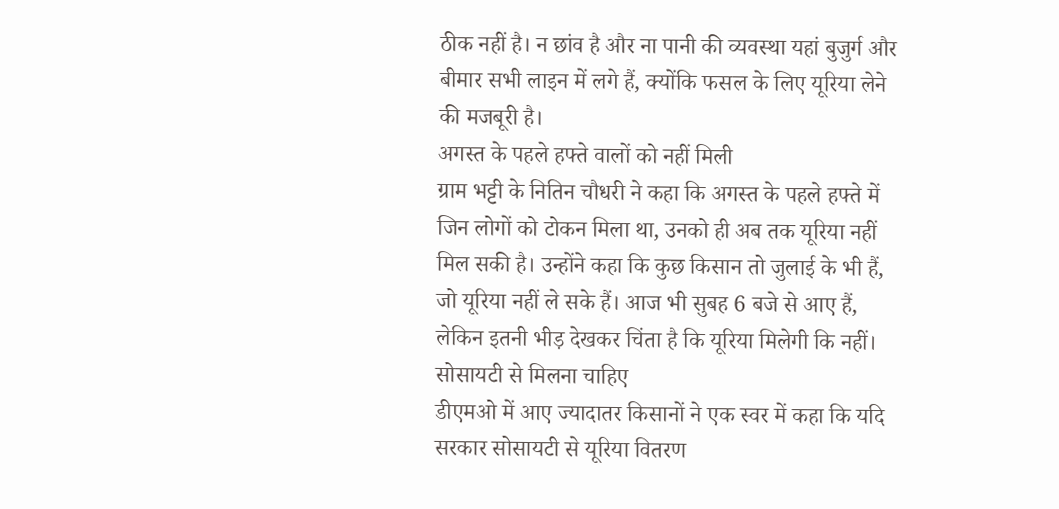ठीक नहीं है। न छांव है और ना पानी की व्यवस्था यहां बुजुर्ग और बीमार सभी लाइन में लगे हैं, क्योंकि फसल के लिए यूरिया लेने की मजबूरी है।
अगस्त के पहले हफ्ते वालों को नहीं मिली
ग्राम भट्टी के नितिन चौधरी ने कहा कि अगस्त के पहले हफ्ते में जिन लोगों को टोकन मिला था, उनको ही अब तक यूरिया नहीं मिल सकी है। उन्होंने कहा कि कुछ किसान तो जुलाई के भी हैं, जो यूरिया नहीं ले सके हैं। आज भी सुबह 6 बजे से आए हैं, लेकिन इतनी भीड़ देखकर चिंता है कि यूरिया मिलेगी कि नहीं।
सोसायटी से मिलना चाहिए
डीएमओ में आए ज्यादातर किसानों ने एक स्वर में कहा कि यदि सरकार सोसायटी से यूरिया वितरण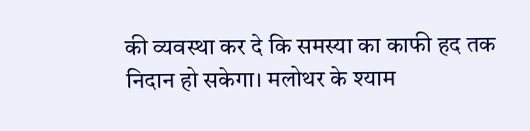की व्यवस्था कर दे कि समस्या का काफी हद तक निदान हो सकेगा। मलोथर के श्याम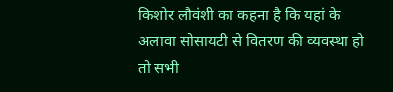किशोर लौवंशी का कहना है कि यहां के अलावा सोसायटी से वितरण की व्यवस्था हो तो सभी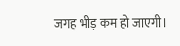जगह भीड़ कम हो जाएगी।